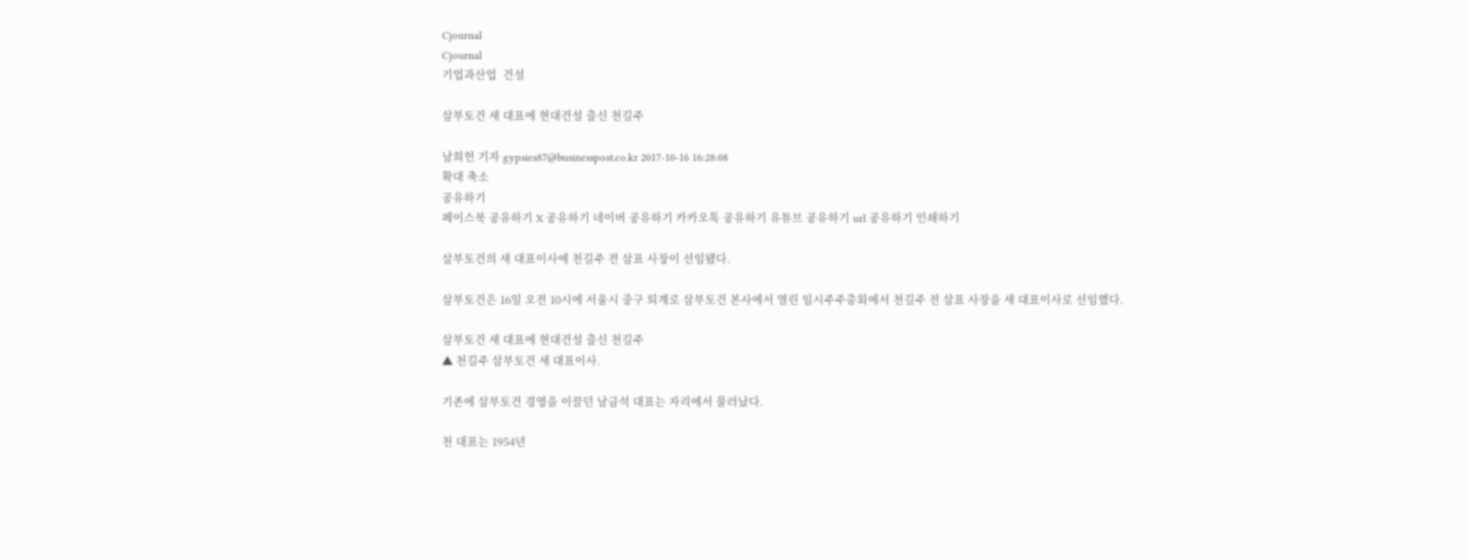Cjournal
Cjournal
기업과산업  건설

삼부토건 새 대표에 현대건설 출신 천길주

남희헌 기자 gypsies87@businesspost.co.kr 2017-10-16 16:28:08
확대 축소
공유하기
페이스북 공유하기 X 공유하기 네이버 공유하기 카카오톡 공유하기 유튜브 공유하기 url 공유하기 인쇄하기

삼부토건의 새 대표이사에 천길주 전 삼표 사장이 선임됐다.

삼부토건은 16일 오전 10시에 서울시 중구 퇴계로 삼부토건 본사에서 열린 임시주주총회에서 천길주 전 삼표 사장을 새 대표이사로 선임했다.

삼부토건 새 대표에 현대건설 출신 천길주
▲ 천길주 삼부토건 새 대표이사.

기존에 삼부토건 경영을 이끌던 남금석 대표는 자리에서 물러났다.

천 대표는 1954년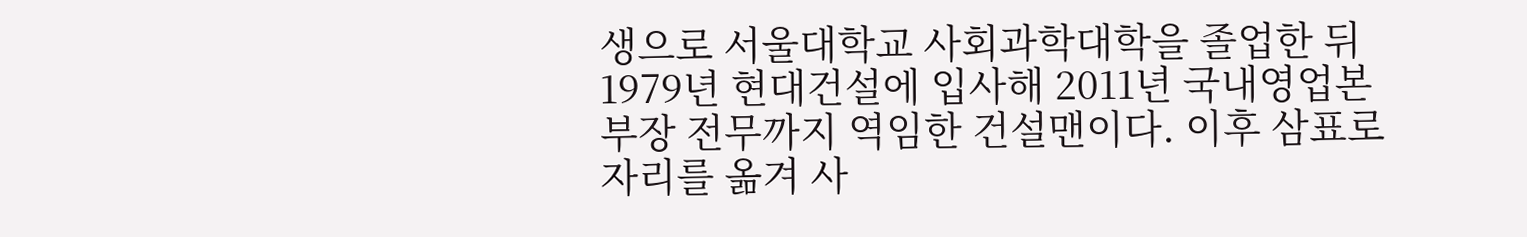생으로 서울대학교 사회과학대학을 졸업한 뒤 1979년 현대건설에 입사해 2011년 국내영업본부장 전무까지 역임한 건설맨이다. 이후 삼표로 자리를 옮겨 사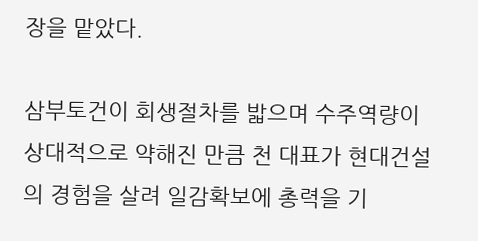장을 맡았다.

삼부토건이 회생절차를 밟으며 수주역량이 상대적으로 약해진 만큼 천 대표가 현대건설의 경험을 살려 일감확보에 총력을 기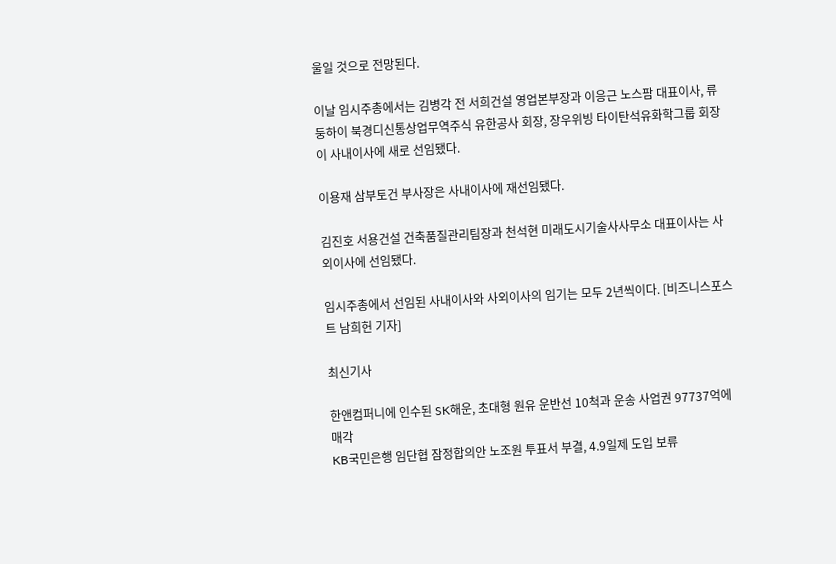울일 것으로 전망된다.

이날 임시주총에서는 김병각 전 서희건설 영업본부장과 이응근 노스팜 대표이사, 류둥하이 북경디신통상업무역주식 유한공사 회장, 장우위빙 타이탄석유화학그룹 회장이 사내이사에 새로 선임됐다.

이용재 삼부토건 부사장은 사내이사에 재선임됐다.

김진호 서용건설 건축품질관리팀장과 천석현 미래도시기술사사무소 대표이사는 사외이사에 선임됐다.

임시주총에서 선임된 사내이사와 사외이사의 임기는 모두 2년씩이다. [비즈니스포스트 남희헌 기자]

최신기사

한앤컴퍼니에 인수된 SK해운, 초대형 원유 운반선 10척과 운송 사업권 97737억에 매각
KB국민은행 임단협 잠정합의안 노조원 투표서 부결, 4.9일제 도입 보류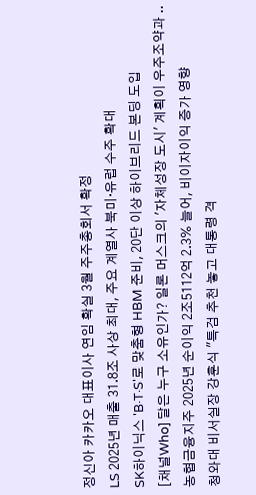정신아 카카오 대표이사 연임 확실 3월 주주총회서 확정
LS 2025년 매출 31.8조 사상 최대, 주요 계열사 북미·유럽 수주 확대
SK하이닉스 'B·T·S'로 맞춤형 HBM 준비, 20단 이상 하이브리드 본딩 도입
[채널Who] 달은 누구 소유인가? 일론 머스크의 '자체성장 도시' 계획이 우주조약과 ..
농협금융지주 2025년 순이익 2조5112억 2.3% 늘어, 비이자이익 증가 영향
청와대 비서실장 강훈식 "특검 추천 놓고 대통령 격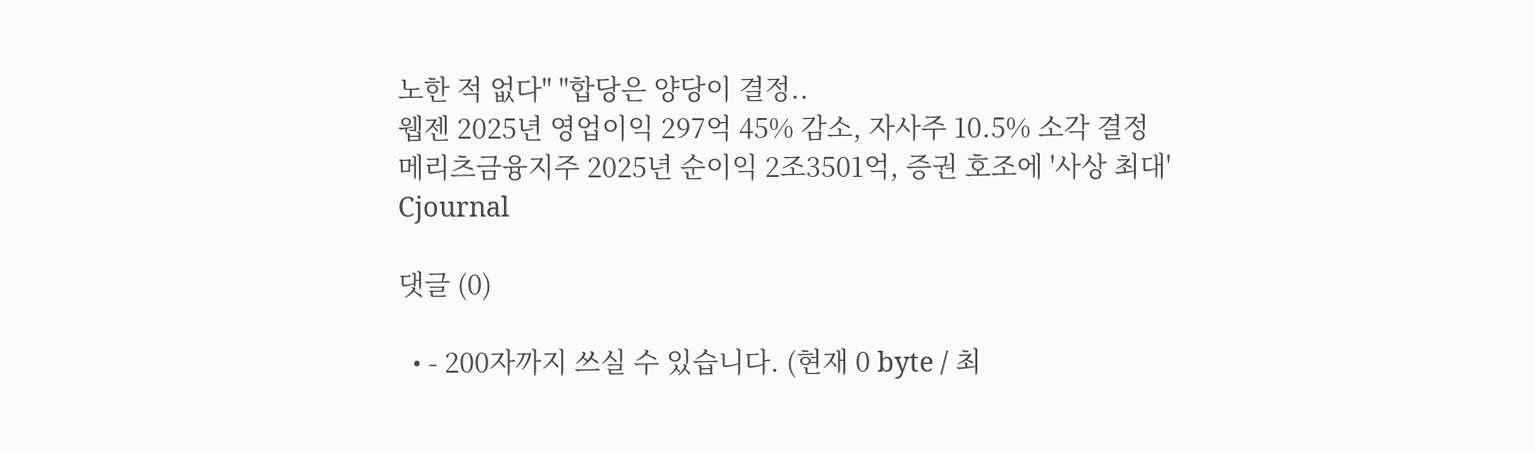노한 적 없다" "합당은 양당이 결정..
웹젠 2025년 영업이익 297억 45% 감소, 자사주 10.5% 소각 결정
메리츠금융지주 2025년 순이익 2조3501억, 증권 호조에 '사상 최대'
Cjournal

댓글 (0)

  • - 200자까지 쓰실 수 있습니다. (현재 0 byte / 최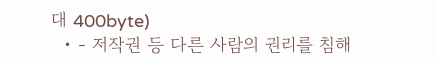대 400byte)
  • - 저작권 등 다른 사람의 권리를 침해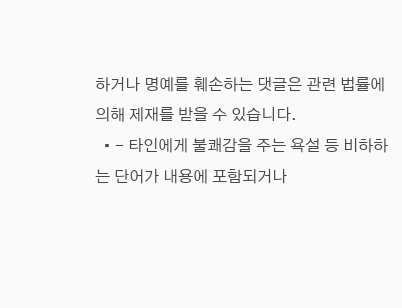하거나 명예를 훼손하는 댓글은 관련 법률에 의해 제재를 받을 수 있습니다.
  • - 타인에게 불쾌감을 주는 욕설 등 비하하는 단어가 내용에 포함되거나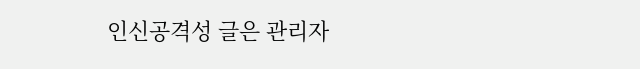인신공격성 글은 관리자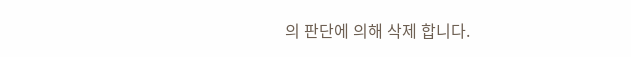의 판단에 의해 삭제 합니다.